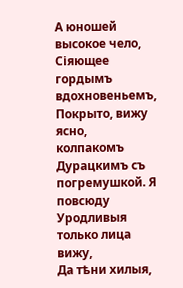А юношей высокое чело,
Сіяющее гордымъ вдохновеньемъ,
Покрыто, вижу ясно, колпакомъ
Дурацкимъ съ погремушкой. Я повсюду
Уродливыя только лица вижу,
Да тѣни хилыя,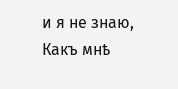и я не знаю,
Какъ мнѣ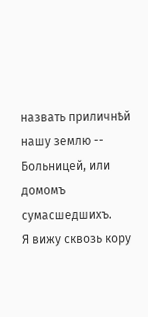назвать приличнѣй нашу землю --
Больницей, или домомъ сумасшедшихъ.
Я вижу сквозь кору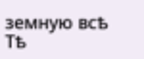земную всѣ
Тѣ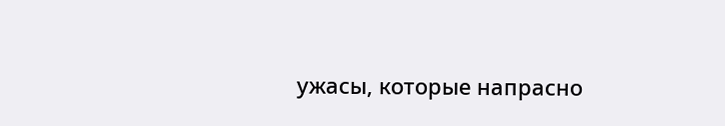ужасы, которые напрасно